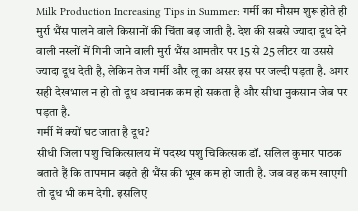Milk Production Increasing Tips in Summer: गर्मी का मौसम शुरू होते ही मुर्रा भैंस पालने वाले किसानों की चिंता बढ़ जाती है. देश की सबसे ज्यादा दूध देने वाली नस्लों में गिनी जाने वाली मुर्रा भैंस आमतौर पर 15 से 25 लीटर या उससे ज्यादा दूध देती है, लेकिन तेज गर्मी और लू का असर इस पर जल्दी पड़ता है. अगर सही देखभाल न हो तो दूध अचानक कम हो सकता है और सीधा नुकसान जेब पर पड़ता है.
गर्मी में क्यों घट जाता है दूध?
सीधी जिला पशु चिकित्सालय में पदस्थ पशु चिकित्सक डॉ. सलिल कुमार पाठक बताते हैं कि तापमान बढ़ते ही भैंस की भूख कम हो जाती है. जब वह कम खाएगी तो दूध भी कम देगी. इसलिए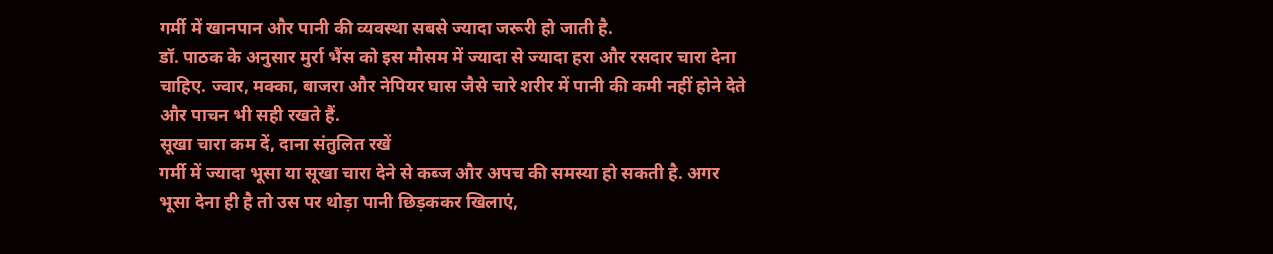गर्मी में खानपान और पानी की व्यवस्था सबसे ज्यादा जरूरी हो जाती है.
डॉ. पाठक के अनुसार मुर्रा भैंस को इस मौसम में ज्यादा से ज्यादा हरा और रसदार चारा देना चाहिए. ज्वार, मक्का, बाजरा और नेपियर घास जैसे चारे शरीर में पानी की कमी नहीं होने देते और पाचन भी सही रखते हैं.
सूखा चारा कम दें, दाना संतुलित रखें
गर्मी में ज्यादा भूसा या सूखा चारा देने से कब्ज और अपच की समस्या हो सकती है. अगर भूसा देना ही है तो उस पर थोड़ा पानी छिड़ककर खिलाएं,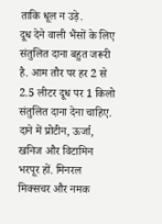ताकि धूल न उड़े.
दूध देने वाली भैंसों के लिए संतुलित दाना बहुत जरूरी है. आम तौर पर हर 2 से 2.5 लीटर दूध पर 1 किलो संतुलित दाना देना चाहिए. दाने में प्रोटीन, ऊर्जा, खनिज और विटामिन भरपूर हों. मिनरल मिक्सचर और नमक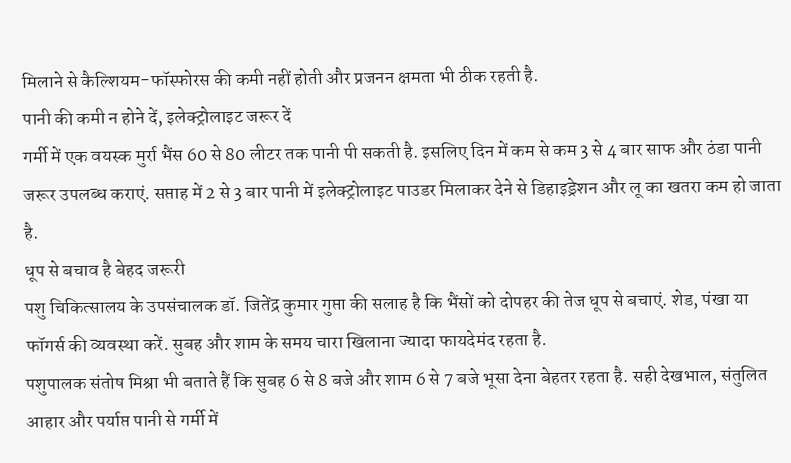मिलाने से कैल्शियम-फॉस्फोरस की कमी नहीं होती और प्रजनन क्षमता भी ठीक रहती है.
पानी की कमी न होने दें, इलेक्ट्रोलाइट जरूर दें
गर्मी में एक वयस्क मुर्रा भैंस 60 से 80 लीटर तक पानी पी सकती है. इसलिए दिन में कम से कम 3 से 4 बार साफ और ठंडा पानी जरूर उपलब्ध कराएं. सप्ताह में 2 से 3 बार पानी में इलेक्ट्रोलाइट पाउडर मिलाकर देने से डिहाइड्रेशन और लू का खतरा कम हो जाता है.
धूप से बचाव है बेहद जरूरी
पशु चिकित्सालय के उपसंचालक डॉ. जितेंद्र कुमार गुप्ता की सलाह है कि भैंसों को दोपहर की तेज धूप से बचाएं. शेड, पंखा या फॉगर्स की व्यवस्था करें. सुबह और शाम के समय चारा खिलाना ज्यादा फायदेमंद रहता है.
पशुपालक संतोष मिश्रा भी बताते हैं कि सुबह 6 से 8 बजे और शाम 6 से 7 बजे भूसा देना बेहतर रहता है. सही देखभाल, संतुलित आहार और पर्याप्त पानी से गर्मी में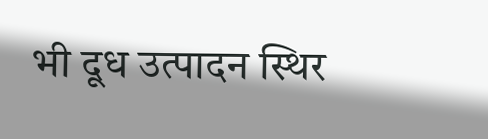भी दूध उत्पादन स्थिर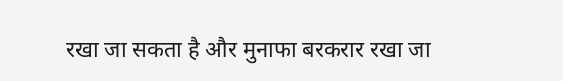रखा जा सकता है और मुनाफा बरकरार रखा जा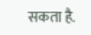सकता है.